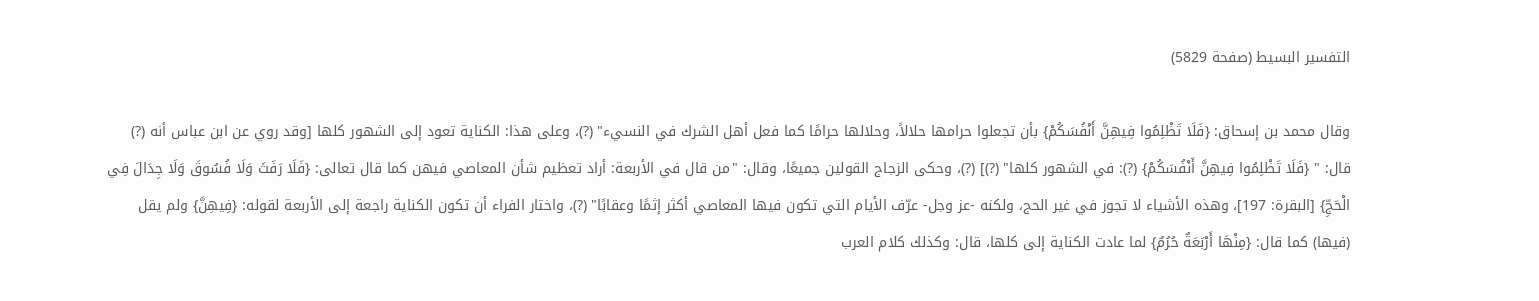التفسير البسيط (صفحة 5829)

وقال محمد بن إسحاق: {فَلَا تَظْلِمُوا فِيهِنَّ أَنْفُسَكُمْ} بأن تجعلوا حرامها حلالاً، وحلالها حرامًا كما فعل أهل الشرك في النسيء" (?)، وعلى هذا: الكناية تعود إلى الشهور كلها [وقد روي عن ابن عباس أنه (?) قال: " {فَلَا تَظْلِمُوا فِيهِنَّ أَنْفُسَكُمْ} (?): في الشهور كلها" (?)] (?)، وحكى الزجاج القولين جميعًا، وقال: "من قال في الأربعة: أراد تعظيم شأن المعاصي فيهن كما قال تعالى: {فَلَا رَفَثَ وَلَا فُسُوقَ وَلَا جِدَالَ فِي الْحَجِّ} [البقرة: 197]، وهذه الأشياء لا تجوز في غير الحج، ولكنه -عز وجل- عرّف الأيام التي تكون فيها المعاصي أكثر إثمًا وعقابًا" (?)، واختار الفراء أن تكون الكناية راجعة إلى الأربعة لقوله: {فِيهِنَّ} ولم يقل (فيها) كما قال: {مِنْهَا أَرْبَعَةٌ حُرُمٌ} لما عادت الكناية إلى كلها، قال: وكذلك كلام العرب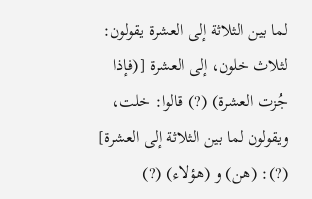لما بين الثلاثة إلى العشرة يقولون: لثلاث خلون، إلى العشرة [(فإذا جُزت العشرة) (?) قالوا: خلت، ويقولون لما بين الثلاثة إلى العشرة] (?): (هن) و (هؤلاء) (?)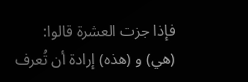فإذا جزت العشرة قالوا: (هي) و (هذه) إرادة أن تُعرف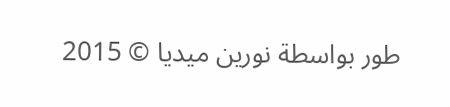طور بواسطة نورين ميديا © 2015